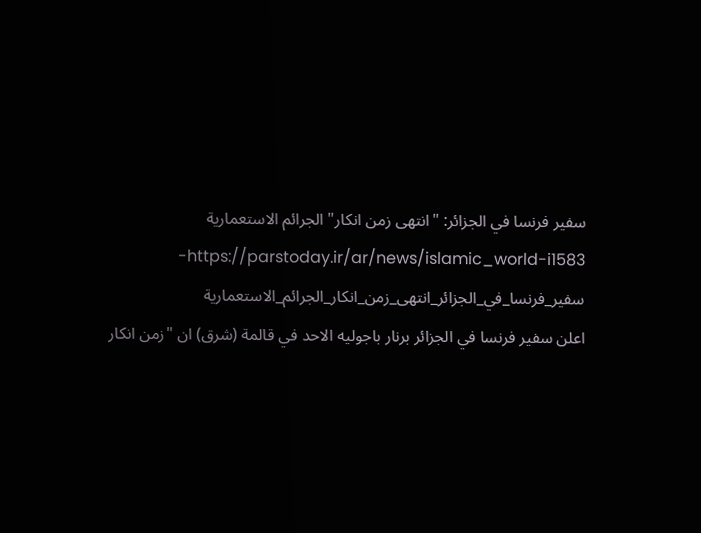سفير فرنسا في الجزائر: "انتهى زمن انكار" الجرائم الاستعمارية
https://parstoday.ir/ar/news/islamic_world-i1583-سفير_فرنسا_في_الجزائر_انتهى_زمن_انكار_الجرائم_الاستعمارية
اعلن سفير فرنسا في الجزائر برنار باجوليه الاحد في قالمة (شرق) ان "زمن انكار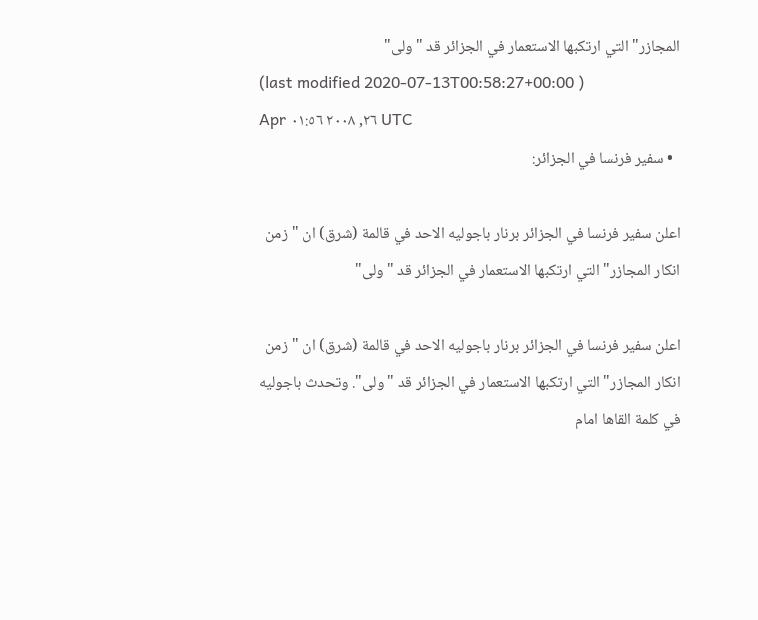المجازر" التي ارتكبها الاستعمار في الجزائر قد "ولى"
(last modified 2020-07-13T00:58:27+00:00 )
Apr ٢٦, ٢٠٠٨ ٠١:٥٦ UTC
  • سفير فرنسا في الجزائر:

اعلن سفير فرنسا في الجزائر برنار باجوليه الاحد في قالمة (شرق) ان "زمن انكار المجازر" التي ارتكبها الاستعمار في الجزائر قد "ولى"

اعلن سفير فرنسا في الجزائر برنار باجوليه الاحد في قالمة (شرق) ان "زمن انكار المجازر" التي ارتكبها الاستعمار في الجزائر قد "ولى". وتحدث باجوليه في كلمة القاها امام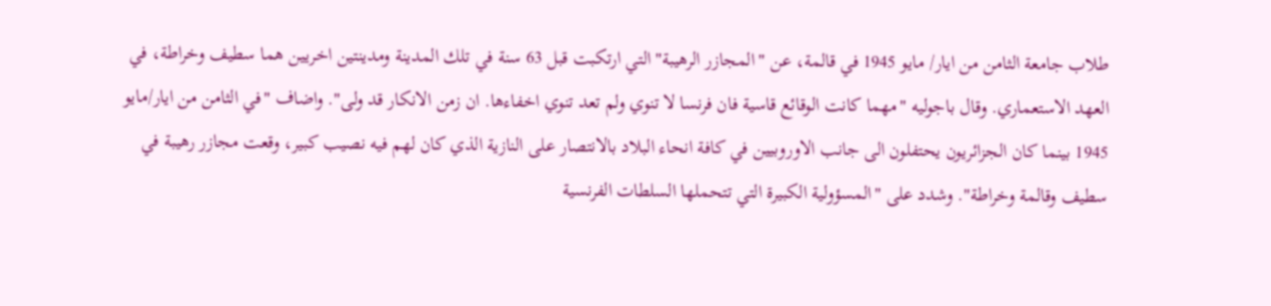طلاب جامعة الثامن من ايار/ مايو 1945 في قالمة، عن "المجازر الرهيبة" التي ارتكبت قبل 63 سنة في تلك المدينة ومدينتين اخريين هما سطيف وخراطة، في العهد الاستعماري. وقال باجوليه "مهما كانت الوقائع قاسية فان فرنسا لا تنوي ولم تعد تنوي اخفاءها. ان زمن الانكار قد ولى". واضاف "في الثامن من ايار/مايو 1945 بينما كان الجزائريون يحتفلون الى جانب الاوروبيين في كافة انحاء البلاد بالانتصار على النازية الذي كان لهم فيه نصيب كبير، وقعت مجازر رهيبة في سطيف وقالمة وخراطة". وشدد على "المسؤولية الكبيرة التي تتحملها السلطات الفرنسية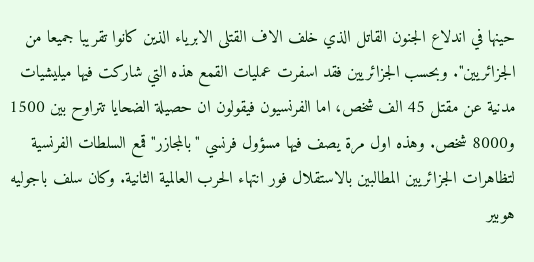حينها في اندلاع الجنون القاتل الذي خلف الاف القتلى الابرياء الذين كانوا تقريبا جميعا من الجزائريين". وبحسب الجزائريين فقد اسفرت عمليات القمع هذه التي شاركت فيها ميليشيات مدنية عن مقتل 45 الف شخص، اما الفرنسيون فيقولون ان حصيلة الضحايا تتراوح بين 1500 و8000 شخص. وهذه اول مرة يصف فيها مسؤول فرنسي "بالمجازر" قمع السلطات الفرنسية لتظاهرات الجزائريين المطالبين بالاستقلال فور انتهاء الحرب العالمية الثانية. وكان سلف باجوليه هوبير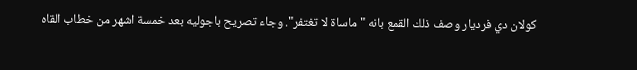كولان دي فرديار وصف ذلك القمع بانه "ماساة لا تغتفر". وجاء تصريح باجوليه بعد خمسة اشهر من خطاب القاه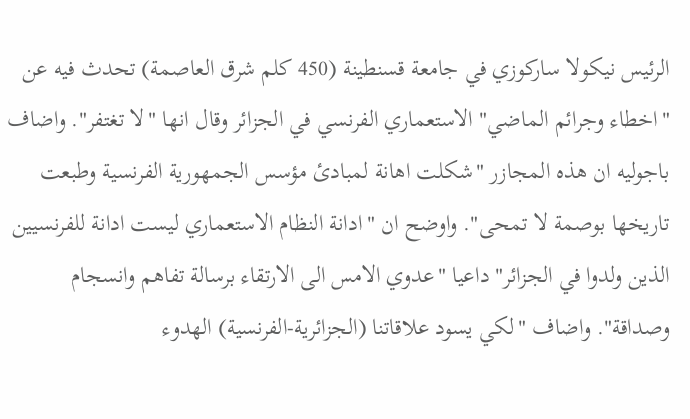الرئيس نيكولا ساركوزي في جامعة قسنطينة (450 كلم شرق العاصمة) تحدث فيه عن "اخطاء وجرائم الماضي" الاستعماري الفرنسي في الجزائر وقال انها "لا تغتفر". واضاف باجوليه ان هذه المجازر "شكلت اهانة لمبادئ مؤسس الجمهورية الفرنسية وطبعت تاريخها بوصمة لا تمحى". واوضح ان "ادانة النظام الاستعماري ليست ادانة للفرنسيين الذين ولدوا في الجزائر" داعيا "عدوي الامس الى الارتقاء برسالة تفاهم وانسجام وصداقة". واضاف "لكي يسود علاقاتنا (الجزائرية-الفرنسية) الهدوء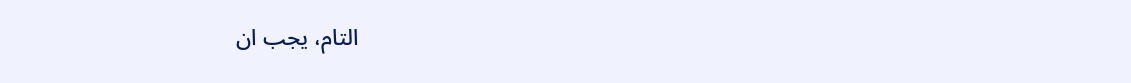التام، يجب ان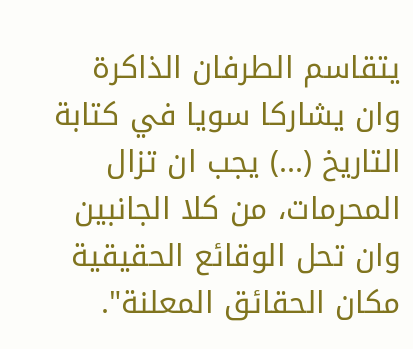يتقاسم الطرفان الذاكرة وان يشاركا سويا في كتابة التاريخ (...) يجب ان تزال المحرمات، من كلا الجانبين وان تحل الوقائع الحقيقية مكان الحقائق المعلنة".